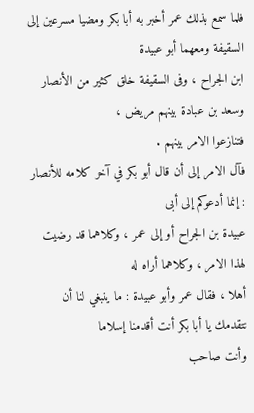فلما سمع بذلك عمر أخبر به أبا بكر ومضيا مسرعين إلى السقيفة ومعهما أبو عبيدة
ابن الجراح ، وفى السقيفة خلق كثير من الأنصار وسعد بن عبادة بينهم مريض ،
فتنازعوا الامر بينهم .
فآل الامر إلى أن قال أبو بكر في آخر كلامه للأنصار : إنما أدعوكم إلى أبى
عبيدة بن الجراح أو إلى عمر ، وكلاهما قد رضيت لهذا الامر ، وكلاهما أراه له
أهلا ، فقال عمر وأبو عبيدة : ما ينبغي لنا أن نتقدمك يا أبا بكر أنت أقدمنا إسلاما
وأنت صاحب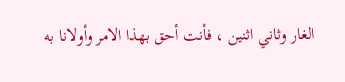الغار وثاني اثنين ، فأنت أحق بهذا الامر وأولانا به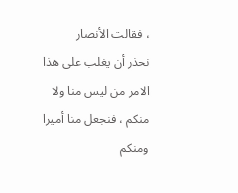، فقالت الأنصار
نحذر أن يغلب على هذا الامر من ليس منا ولا منكم ، فنجعل منا أميرا ومنكم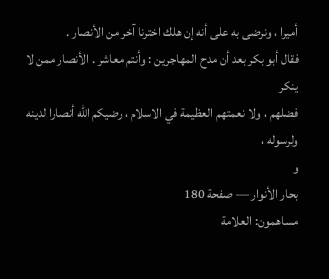أميرا ، ونرضى به على أنه إن هلك اخترنا آخر من الأنصار .
فقال أبو بكر بعد أن مدح المهاجرين : وأنتم معاشر . الأنصار ممن لا ينكر
فضلهم ، ولا نعمتهم العظيمة في الاسلام ، رضيكم الله أنصارا لدينه ولرسوله ،
و
بحار الأنوار — صفحة 180
مساهمون: العلامة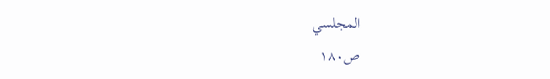المجلسي
ص١٨٠